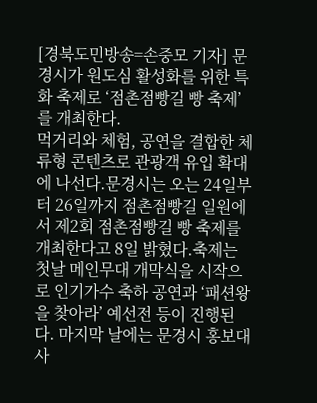[경북도민방송=손중모 기자] 문경시가 원도심 활성화를 위한 특화 축제로 ‘점촌점빵길 빵 축제’를 개최한다.
먹거리와 체험, 공연을 결합한 체류형 콘텐츠로 관광객 유입 확대에 나선다.문경시는 오는 24일부터 26일까지 점촌점빵길 일원에서 제2회 점촌점빵길 빵 축제를 개최한다고 8일 밝혔다.축제는 첫날 메인무대 개막식을 시작으로 인기가수 축하 공연과 ‘패션왕을 찾아라’ 예선전 등이 진행된다. 마지막 날에는 문경시 홍보대사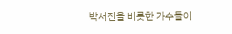박서진을 비롯한 가수들이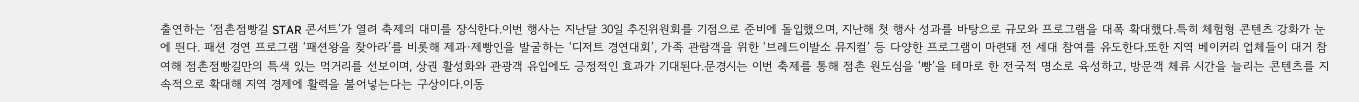출연하는 ‘점촌점빵길 STAR 콘서트’가 열려 축제의 대미를 장식한다.이번 행사는 지난달 30일 추진위원회를 기점으로 준비에 돌입했으며, 지난해 첫 행사 성과를 바탕으로 규모와 프로그램을 대폭 확대했다.특히 체험형 콘텐츠 강화가 눈에 띈다. 패션 경연 프로그램 ‘패션왕을 찾아라’를 비롯해 제과·제빵인을 발굴하는 ‘디저트 경연대회’, 가족 관람객을 위한 ‘브레드이발소 뮤지컬’ 등 다양한 프로그램이 마련돼 전 세대 참여를 유도한다.또한 지역 베이커리 업체들이 대거 참여해 점촌점빵길만의 특색 있는 먹거리를 선보이며, 상권 활성화와 관광객 유입에도 긍정적인 효과가 기대된다.문경시는 이번 축제를 통해 점촌 원도심을 ‘빵’을 테마로 한 전국적 명소로 육성하고, 방문객 체류 시간을 늘리는 콘텐츠를 지속적으로 확대해 지역 경제에 활력을 불어넣는다는 구상이다.이동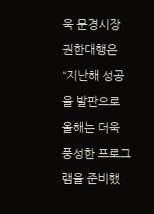욱 문경시장 권한대행은 “지난해 성공을 발판으로 올해는 더욱 풍성한 프로그램을 준비했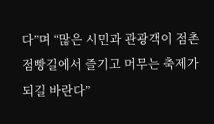다”며 “많은 시민과 관광객이 점촌점빵길에서 즐기고 머무는 축제가 되길 바란다”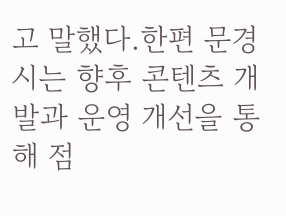고 말했다.한편 문경시는 향후 콘텐츠 개발과 운영 개선을 통해 점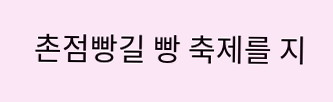촌점빵길 빵 축제를 지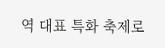역 대표 특화 축제로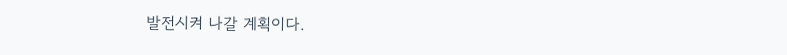발전시켜 나갈 계획이다.